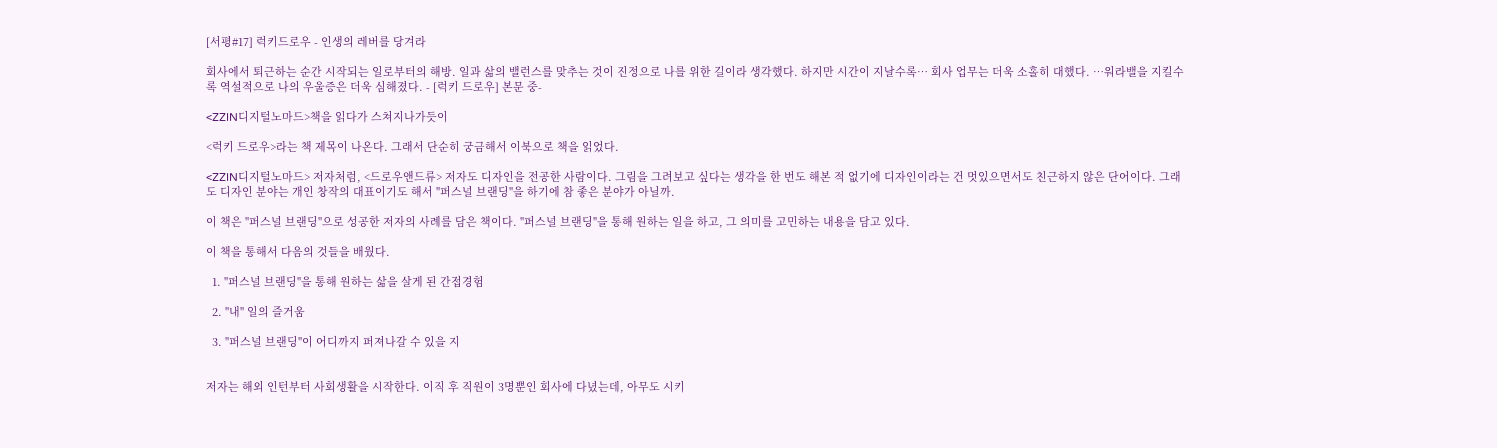[서평#17] 럭키드로우 - 인생의 레버를 당겨라

회사에서 퇴근하는 순간 시작되는 일로부터의 해방. 일과 삶의 밸런스를 맞추는 것이 진정으로 나를 위한 길이라 생각했다. 하지만 시간이 지날수록… 회사 업무는 더욱 소홀히 대했다. …워라밸을 지킬수록 역설적으로 나의 우울증은 더욱 심해졌다. - [럭키 드로우] 본문 중-

<ZZIN디지털노마드>책을 읽다가 스쳐지나가듯이

<럭키 드로우>라는 책 제목이 나온다. 그래서 단순히 궁금해서 이북으로 책을 읽었다.

<ZZIN디지털노마드> 저자처럼, <드로우앤드류> 저자도 디자인을 전공한 사람이다. 그림을 그려보고 싶다는 생각을 한 번도 해본 적 없기에 디자인이라는 건 멋있으면서도 친근하지 않은 단어이다. 그래도 디자인 분야는 개인 창작의 대표이기도 해서 "퍼스널 브랜딩"을 하기에 참 좋은 분야가 아닐까.

이 책은 "퍼스널 브랜딩"으로 성공한 저자의 사례를 담은 책이다. "퍼스널 브랜딩"을 통해 원하는 일을 하고, 그 의미를 고민하는 내용을 담고 있다.

이 책을 통해서 다음의 것들을 배웠다.

  1. "퍼스널 브랜딩"을 통해 원하는 삶을 살게 된 간접경험

  2. "내" 일의 즐거움

  3. "퍼스널 브랜딩"이 어디까지 퍼져나갈 수 있을 지


저자는 해외 인턴부터 사회생활을 시작한다. 이직 후 직원이 3명뿐인 회사에 다녔는데, 아무도 시키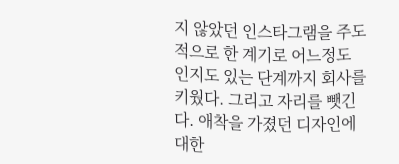지 않았던 인스타그램을 주도적으로 한 계기로 어느정도 인지도 있는 단계까지 회사를 키웠다. 그리고 자리를 뺏긴다. 애착을 가졌던 디자인에 대한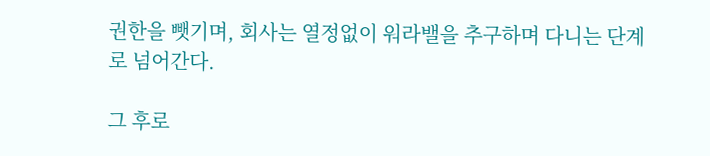권한을 뺏기며, 회사는 열정없이 워라밸을 추구하며 다니는 단계로 넘어간다.

그 후로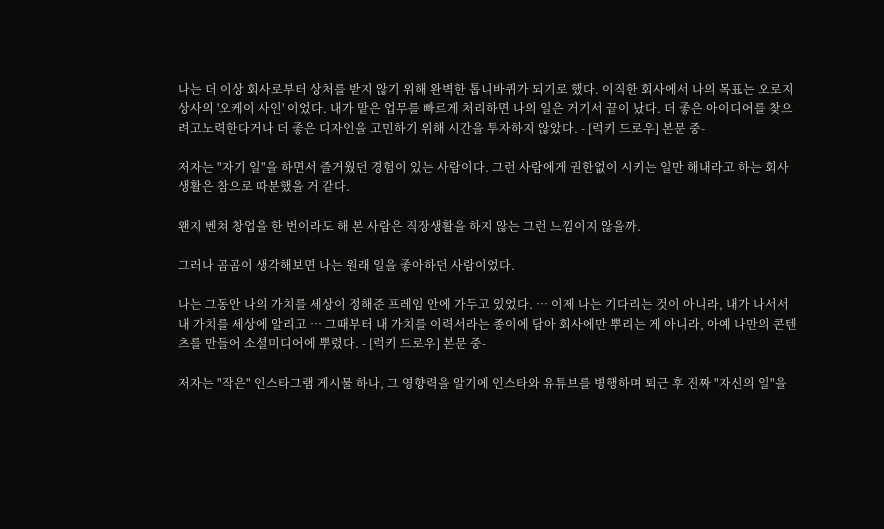나는 더 이상 회사로부터 상처를 받지 않기 위해 완벽한 톱니바퀴가 되기로 했다. 이직한 회사에서 나의 목표는 오로지 상사의 '오케이 사인' 이었다. 내가 맡은 업무를 빠르게 처리하면 나의 일은 거기서 끝이 났다. 더 좋은 아이디어를 찾으려고노력한다거나 더 좋은 디자인을 고민하기 위해 시간을 투자하지 않았다. - [럭키 드로우] 본문 중-

저자는 "자기 일"을 하면서 즐거웠던 경험이 있는 사람이다. 그런 사람에게 권한없이 시키는 일만 해내라고 하는 회사생활은 참으로 따분했을 거 같다.

왠지 벤쳐 창업을 한 번이라도 해 본 사람은 직장생활을 하지 않는 그런 느낌이지 않을까.

그러나 곰곰이 생각해보면 나는 원래 일을 좋아하던 사람이었다.

나는 그동안 나의 가치를 세상이 정해준 프레임 안에 가두고 있었다. … 이제 나는 기다리는 것이 아니라, 내가 나서서 내 가치를 세상에 알리고 … 그때부터 내 가치를 이력서라는 종이에 담아 회사에만 뿌리는 게 아니라, 아예 나만의 콘텐츠를 만들어 소셜미디어에 뿌렸다. - [럭키 드로우] 본문 중-

저자는 "작은" 인스타그램 게시물 하나, 그 영향력을 알기에 인스타와 유튜브를 병행하며 퇴근 후 진짜 "자신의 일"을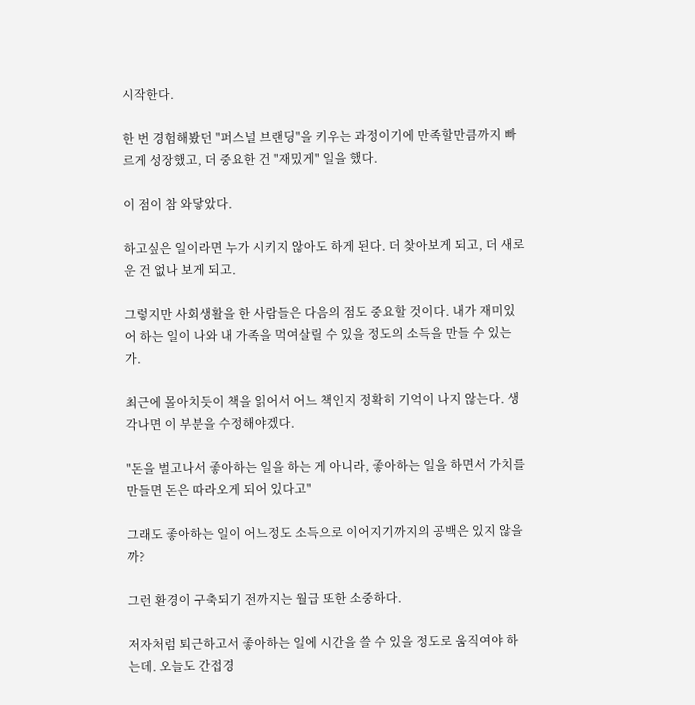시작한다.

한 번 경험해봤던 "퍼스널 브랜딩"을 키우는 과정이기에 만족할만큼까지 빠르게 성장했고, 더 중요한 건 "재밌게" 일을 했다.

이 점이 참 와닿았다.

하고싶은 일이라면 누가 시키지 않아도 하게 된다. 더 찾아보게 되고, 더 새로운 건 없나 보게 되고.

그렇지만 사회생활을 한 사람들은 다음의 점도 중요할 것이다. 내가 재미있어 하는 일이 나와 내 가족을 먹여살릴 수 있을 정도의 소득을 만들 수 있는가.

최근에 몰아치듯이 책을 읽어서 어느 책인지 정확히 기억이 나지 않는다. 생각나면 이 부분을 수정해야겠다.

"돈을 벌고나서 좋아하는 일을 하는 게 아니라, 좋아하는 일을 하면서 가치를 만들면 돈은 따라오게 되어 있다고"

그래도 좋아하는 일이 어느정도 소득으로 이어지기까지의 공백은 있지 않을까?

그런 환경이 구축되기 전까지는 월급 또한 소중하다.

저자처럼 퇴근하고서 좋아하는 일에 시간을 쓸 수 있을 정도로 움직여야 하는데. 오늘도 간접경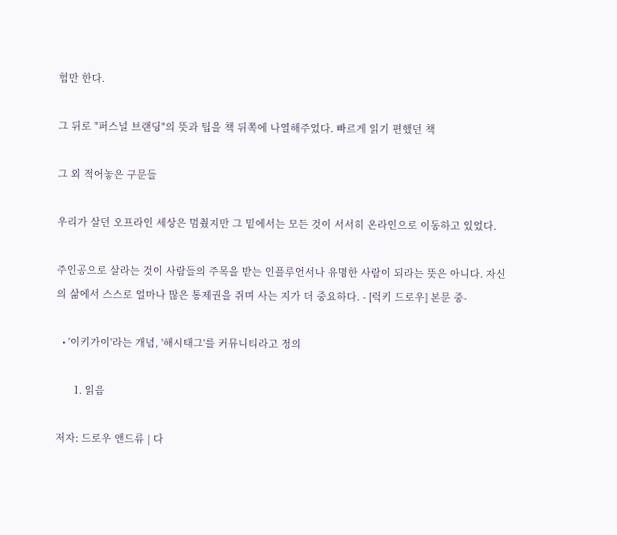험만 한다.

그 뒤로 "퍼스널 브랜딩"의 뜻과 팁을 책 뒤쪽에 나열해주었다. 빠르게 읽기 편했던 책

그 외 적어놓은 구문들

우리가 살던 오프라인 세상은 멈췄지만 그 밑에서는 모든 것이 서서히 온라인으로 이동하고 있었다.

주인공으로 살라는 것이 사람들의 주목을 받는 인플루언서나 유명한 사람이 되라는 뜻은 아니다. 자신의 삶에서 스스로 얼마나 많은 통제권을 쥐며 사는 지가 더 중요하다. - [럭키 드로우] 본문 중-

  • '이키가이'라는 개념, '해시태그'를 커뮤니티라고 정의

      1. 읽음

저자: 드로우 앤드류 | 다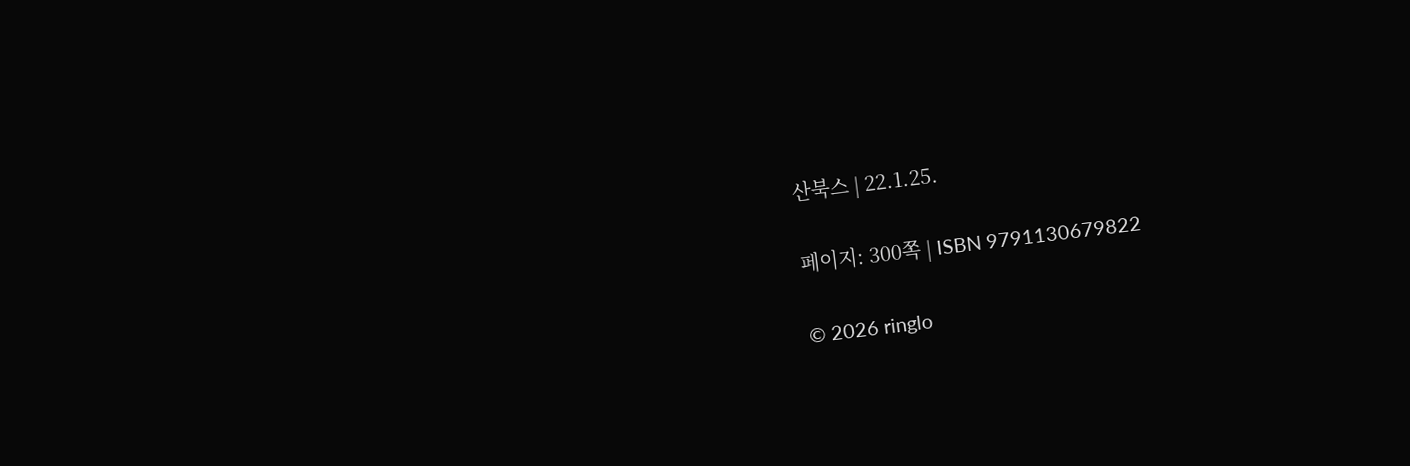산북스 | 22.1.25.

페이지: 300쪽 | ISBN 9791130679822

© 2026 ringlo